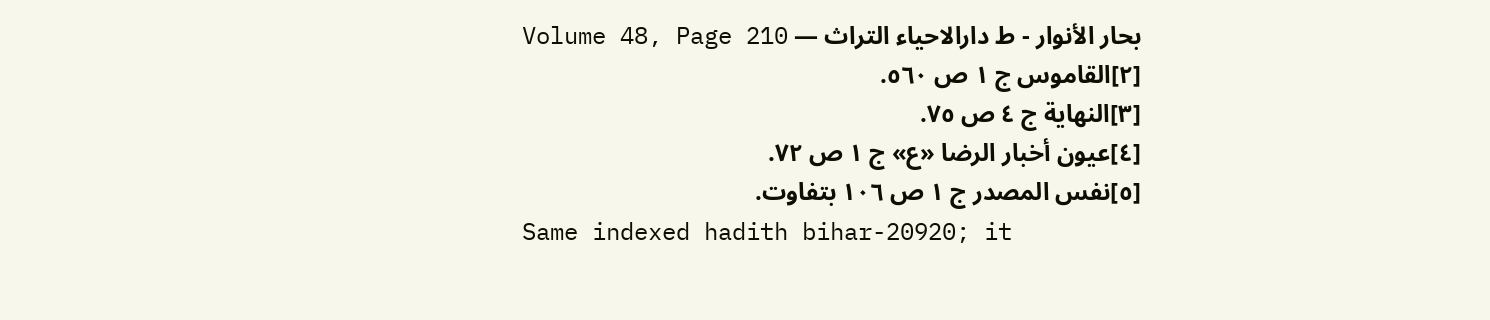بحار الأنوار - ط دارالاحياء التراث — Volume 48, Page 210
[٢]القاموس ج ١ ص ٥٦٠.
[٣]النهاية ج ٤ ص ٧٥.
[٤]عيون أخبار الرضا «ع» ج ١ ص ٧٢.
[٥]نفس المصدر ج ١ ص ١٠٦ بتفاوت.
Same indexed hadith bihar-20920; it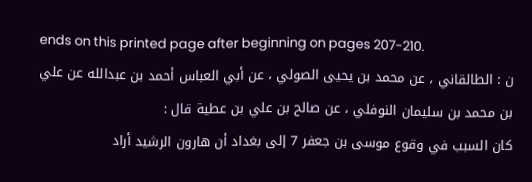ends on this printed page after beginning on pages 207-210.
ن : الطالقاني ، عن محمد بن يحيى الصولي ، عن أبي العباس أحمد بن عبدالله عن علي بن محمد بن سليمان النوفلي ، عن صالح بن علي بن عطية قال :
كان السبب في وقوع موسى بن جعفر 7 إلى بغداد أن هارون الرشيد أراد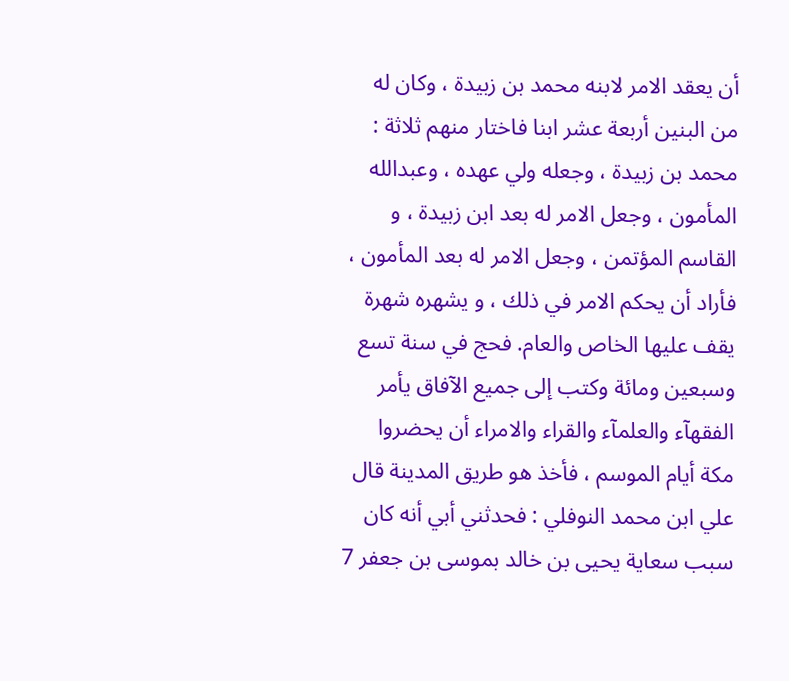أن يعقد الامر لابنه محمد بن زبيدة ، وكان له من البنين أربعة عشر ابنا فاختار منهم ثلاثة : محمد بن زبيدة ، وجعله ولي عهده ، وعبدالله المأمون ، وجعل الامر له بعد ابن زبيدة ، و القاسم المؤتمن ، وجعل الامر له بعد المأمون ، فأراد أن يحكم الامر في ذلك ، و يشهره شهرة يقف عليها الخاص والعام. فحج في سنة تسع وسبعين ومائة وكتب إلى جميع الآفاق يأمر الفقهآء والعلمآء والقراء والامراء أن يحضروا مكة أيام الموسم ، فأخذ هو طريق المدينة قال علي ابن محمد النوفلي : فحدثني أبي أنه كان سبب سعاية يحيى بن خالد بموسى بن جعفر 7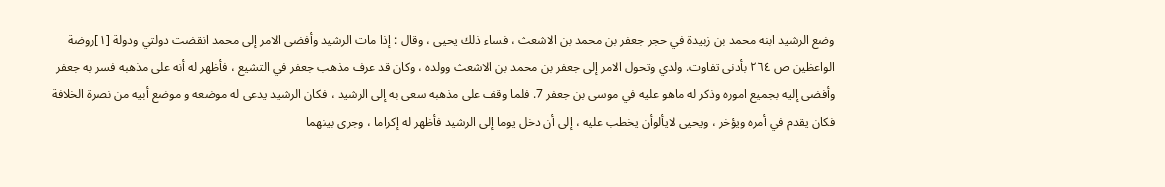وضع الرشيد ابنه محمد بن زبيدة في حجر جعفر بن محمد بن الاشعث ، فساء ذلك يحيى ، وقال : إذا مات الرشيد وأفضى الامر إلى محمد انقضت دولتي ودولة [١]روضة الواعظين ص ٢٦٤ بأدنى تفاوت. ولدي وتحول الامر إلى جعفر بن محمد بن الاشعث وولده ، وكان قد عرف مذهب جعفر في التشيع ، فأظهر له أنه على مذهبه فسر به جعفر وأفضى إليه بجميع اموره وذكر له ماهو عليه في موسى بن جعفر 7. فلما وقف على مذهبه سعى به إلى الرشيد ، فكان الرشيد يدعى له موضعه و موضع أبيه من نصرة الخلافة فكان يقدم في أمره ويؤخر ، ويحيى لايألوأن يخطب عليه ، إلى أن دخل يوما إلى الرشيد فأظهر له إكراما ، وجرى بينهما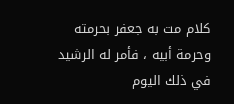كلام مت به جعفر بحرمته وحرمة أبيه ، فأمر له الرشيد في ذلك اليوم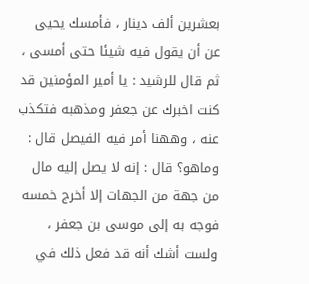بعشرين ألف دينار ، فأمسك يحيى عن أن يقول فيه شيئا حتى أمسى ، ثم قال للرشيد : يا أمير المؤمنين قد كنت اخبرك عن جعفر ومذهبه فتكذب عنه ، وههنا أمر فيه الفيصل قال : وماهو؟ قال : إنه لا يصل إليه مال من جهة من الجهات إلا أخرج خمسه فوجه به إلى موسى بن جعفر ، ولست أشك أنه قد فعل ذلك في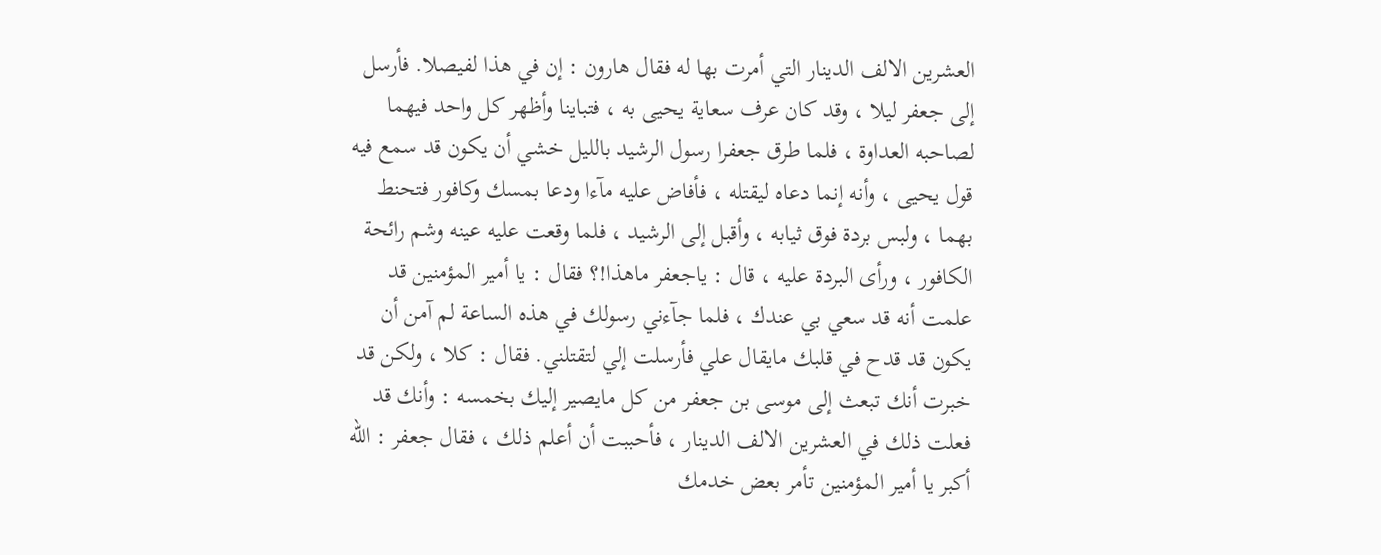العشرين الالف الدينار التي أمرت بها له فقال هارون : إن في هذا لفيصلا. فأرسل إلى جعفر ليلا ، وقد كان عرف سعاية يحيى به ، فتباينا وأظهر كل واحد فيهما لصاحبه العداوة ، فلما طرق جعفرا رسول الرشيد بالليل خشي أن يكون قد سمع فيه قول يحيى ، وأنه إنما دعاه ليقتله ، فأفاض عليه مآءا ودعا بمسك وكافور فتحنط بهما ، ولبس بردة فوق ثيابه ، وأقبل إلى الرشيد ، فلما وقعت عليه عينه وشم رائحة الكافور ، ورأى البردة عليه ، قال : ياجعفر ماهذا!؟ فقال : يا أمير المؤمنين قد علمت أنه قد سعي بي عندك ، فلما جآءني رسولك في هذه الساعة لم آمن أن يكون قد قدح في قلبك مايقال علي فأرسلت إلي لتقتلني. فقال : كلا ، ولكن قد خبرت أنك تبعث إلى موسى بن جعفر من كل مايصير إليك بخمسه : وأنك قد فعلت ذلك في العشرين الالف الدينار ، فأحببت أن أعلم ذلك ، فقال جعفر : الله أكبر يا أمير المؤمنين تأمر بعض خدمك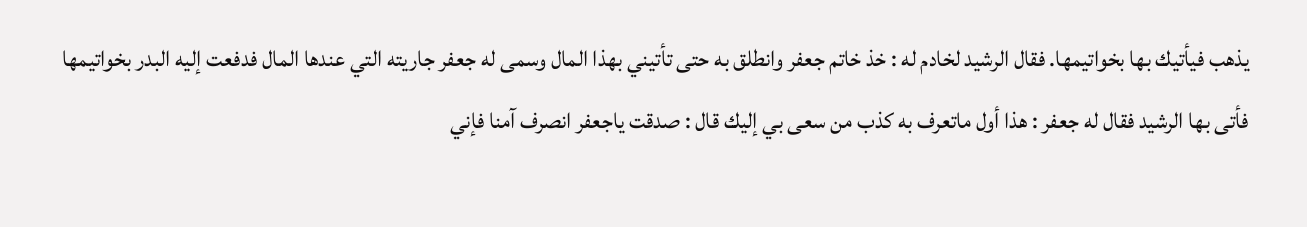يذهب فيأتيك بها بخواتيمها. فقال الرشيد لخادم له : خذ خاتم جعفر وانطلق به حتى تأتيني بهذا المال وسمى له جعفر جاريته التي عندها المال فدفعت إليه البدر بخواتيمها فأتى بها الرشيد فقال له جعفر : هذا أول ماتعرف به كذب من سعى بي إليك قال : صدقت ياجعفر انصرف آمنا فإني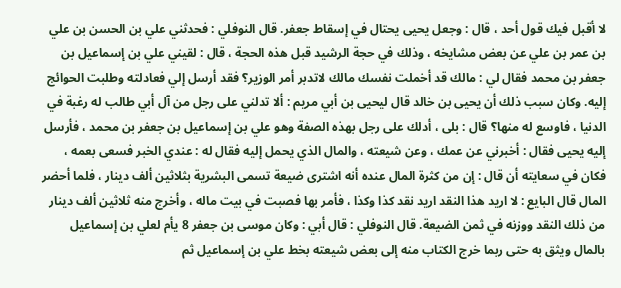لا أقبل فيك قول أحد ، قال : وجعل يحيى يحتال في إسقاط جعفر. قال النوفلي : فحدثني علي بن الحسن بن علي بن عمر بن علي عن بعض مشايخه ، وذلك في حجة الرشيد قبل هذه الحجة ، قال : لقيني علي بن إسماعيل بن جعفر بن محمد فقال لي : مالك قد أخملت نفسك مالك لاتدبر أمر الوزير؟ فقد أرسل إلي فعادلته وطلبت الحوائج إليه. وكان سبب ذلك أن يحيى بن خالد قال ليحيى بن أبي مريم : ألا تدلني على رجل من آل أبي طالب له رغبة في الدنيا ، فاوسع له منها؟ قال : بلى ، أدلك على رجل بهذه الصفة وهو علي بن إسماعيل بن جعفر بن محمد ، فأرسل إليه يحيى فقال : أخبرني عن عمك ، وعن شيعته ، والمال الذي يحمل إليه فقال له : عندي الخبر فسعى بعمه ، فكان في سعايته أن قال : إن من كثرة المال عنده أنه اشترى ضيعة تسمى البشرية بثلاثين ألف دينار ، فلما أحضر المال قال البايع : لا اريد هذا النقد اريد نقد كذا وكذا ، فأمر بها فصبت في بيت ماله ، وأخرج منه ثلاثين ألف دينار من ذلك النقد ووزنه في ثمن الضيعة. قال النوفلي : قال أبي : وكان موسى بن جعفر 8 يأم لعلي بن إسماعيل بالمال ويثق به حتى ربما خرج الكتاب منه إلى بعض شيعته بخط علي بن إسماعيل ثم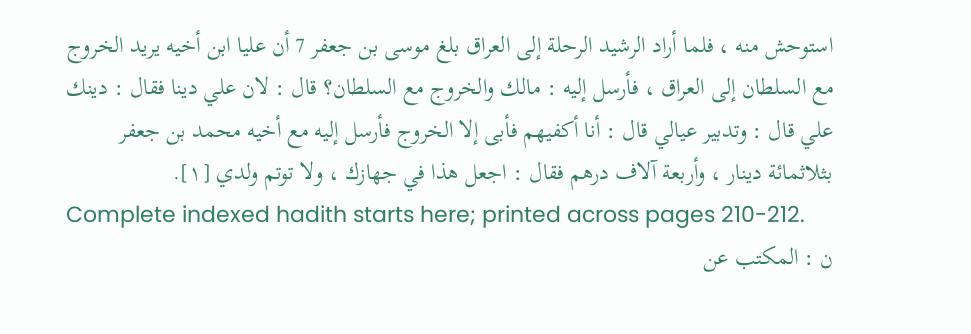استوحش منه ، فلما أراد الرشيد الرحلة إلى العراق بلغ موسى بن جعفر 7 أن عليا ابن أخيه يريد الخروج مع السلطان إلى العراق ، فأرسل إليه : مالك والخروج مع السلطان؟ قال : لان علي دينا فقال : دينك علي قال : وتدبير عيالي قال : أنا أكفيهم فأبى إلا الخروج فأرسل إليه مع أخيه محمد بن جعفر بثلاثمائة دينار ، وأربعة آلاف درهم فقال : اجعل هذا في جهازك ، ولا توتم ولدي [١].
Complete indexed hadith starts here; printed across pages 210-212.
ن : المكتب عن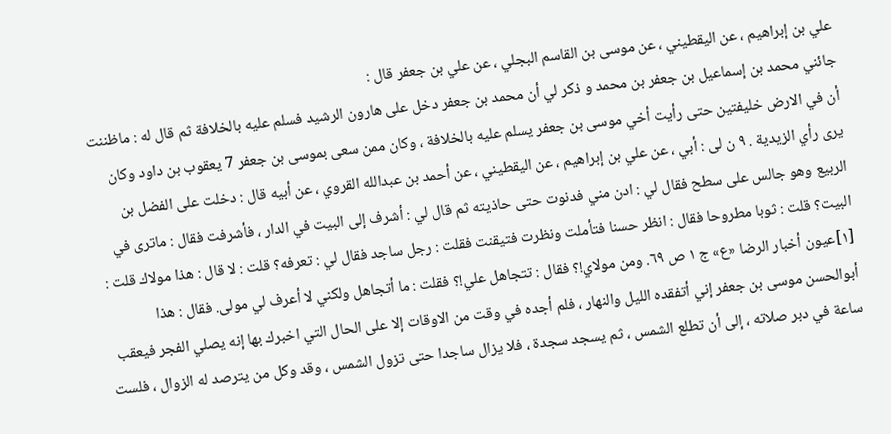علي بن إبراهيم ، عن اليقطيني ، عن موسى بن القاسم البجلي ، عن علي بن جعفر قال :
جائني محمد بن إسماعيل بن جعفر بن محمد و ذكر لي أن محمد بن جعفر دخل على هارون الرشيد فسلم عليه بالخلافة ثم قال له : ماظننت أن في الارض خليفتين حتى رأيت أخي موسى بن جعفر يسلم عليه بالخلافة ، وكان ممن سعى بموسى بن جعفر 7 يعقوب بن داود وكان يرى رأي الزيدية . ٩ ن لى : أبي ، عن علي بن إبراهيم ، عن اليقطيني ، عن أحمد بن عبدالله القروي ، عن أبيه قال : دخلت على الفضل بن الربيع وهو جالس على سطح فقال لي : ادن مني فدنوت حتى حاذيته ثم قال لي : أشرف إلى البيت في الدار ، فأشرفت فقال : ماترى في البيت؟ قلت : ثوبا مطروحا فقال : انظر حسنا فتأملت ونظرت فتيقنت فقلت : رجل ساجد فقال لي : تعرفه؟ قلت : لا قال : هذا مولاك قلت : [١]عيون أخبار الرضا «ع» ج ١ ص ٦٩. ومن مولاي!؟ فقال : تتجاهل علي!؟ فقلت : ما أتجاهل ولكني لا أعرف لي مولى. فقال : هذا أبوالحسن موسى بن جعفر إني أتفقده الليل والنهار ، فلم أجده في وقت من الاوقات إلا على الحال التي اخبرك بها إنه يصلي الفجر فيعقب ساعة في دبر صلاته ، إلى أن تطلع الشمس ، ثم يسجد سجدة ، فلا يزال ساجدا حتى تزول الشمس ، وقد وكل من يترصد له الزوال ، فلست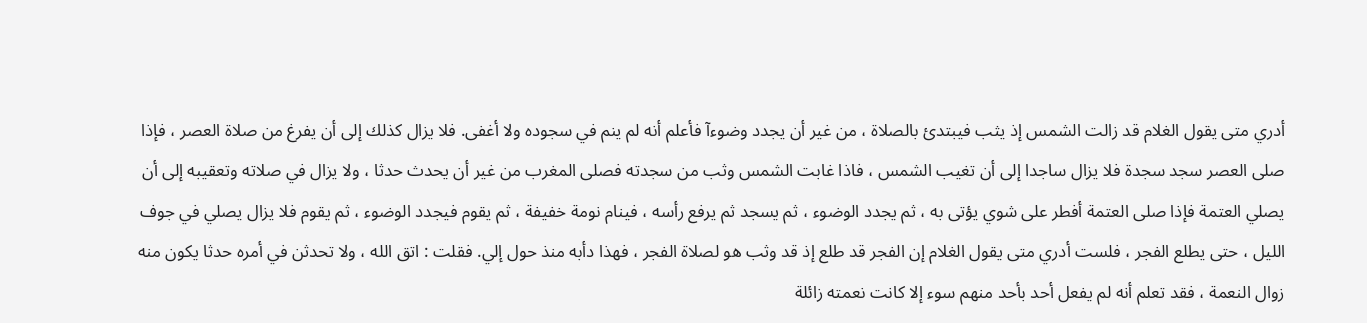أدري متى يقول الغلام قد زالت الشمس إذ يثب فيبتدئ بالصلاة ، من غير أن يجدد وضوءآ فأعلم أنه لم ينم في سجوده ولا أغفى. فلا يزال كذلك إلى أن يفرغ من صلاة العصر ، فإذا صلى العصر سجد سجدة فلا يزال ساجدا إلى أن تغيب الشمس ، فاذا غابت الشمس وثب من سجدته فصلى المغرب من غير أن يحدث حدثا ، ولا يزال في صلاته وتعقيبه إلى أن يصلي العتمة فإذا صلى العتمة أفطر على شوي يؤتى به ، ثم يجدد الوضوء ، ثم يسجد ثم يرفع رأسه ، فينام نومة خفيفة ، ثم يقوم فيجدد الوضوء ، ثم يقوم فلا يزال يصلي في جوف الليل ، حتى يطلع الفجر ، فلست أدري متى يقول الغلام إن الفجر قد طلع إذ قد وثب هو لصلاة الفجر ، فهذا دأبه منذ حول إلي. فقلت : اتق الله ، ولا تحدثن في أمره حدثا يكون منه زوال النعمة ، فقد تعلم أنه لم يفعل أحد بأحد منهم سوء إلا كانت نعمته زائلة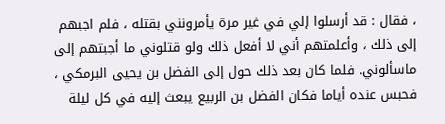، فقال : قد أرسلوا إلي في غير مرة يأمرونني بقتله ، فلم اجبهم إلى ذلك ، وأعلمتهم أني لا أفعل ذلك ولو قتلوني ما أجبتهم إلى ماسألوني. فلما كان بعد ذلك حول إلى الفضل بن يحيى البرمكي ، فحبس عنده أياما فكان الفضل بن الربيع يبعث إليه في كل ليلة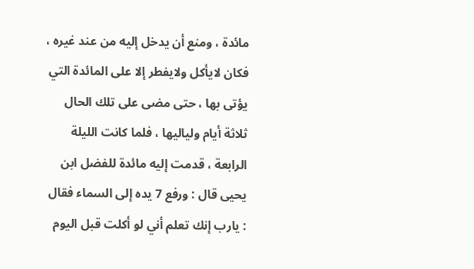مائدة ، ومنع أن يدخل إليه من عند غيره ، فكان لايأكل ولايفطر إلا على المائدة التي يؤتى بها ، حتى مضى على تلك الحال ثلاثة أيام ولياليها ، فلما كانت الليلة الرابعة ، قدمت إليه مائدة للفضل ابن يحيى قال : ورفع 7 يده إلى السماء فقال : يارب إنك تعلم أني لو أكلت قبل اليوم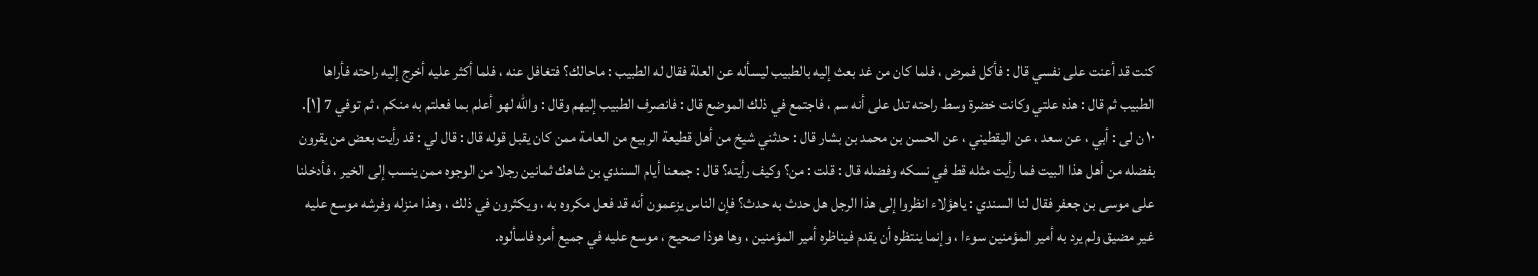كنت قد أعنت على نفسي قال : فأكل فمرض ، فلما كان من غد بعث إليه بالطبيب ليسأله عن العلة فقال له الطبيب : ماحالك؟ فتغافل عنه ، فلما أكثر عليه أخرج إليه راحته فأراها الطبيب ثم قال : هذه علتي وكانت خضرة وسط راحته تدل على أنه سم ، فاجتمع في ذلك الموضع قال : فانصرف الطبيب إليهم وقال : والله لهو أعلم بما فعلتم به منكم ، ثم توفي 7 [١]. ١٠ ن لى : أبي ، عن سعد ، عن اليقطيني ، عن الحسن بن محمد بن بشار قال : حدثني شيخ من أهل قطيعة الربيع من العامة ممن كان يقبل قوله قال : قال لي : قد رأيت بعض من يقرون بفضله من أهل هذا البيت فما رأيت مثله قط في نسكه وفضله قال : قلت : من؟ وكيف رأيته؟ قال : جمعنا أيام السندي بن شاهك ثمانين رجلا من الوجوه ممن ينسب إلى الخير ، فأدخلنا على موسى بن جعفر فقال لنا السندي : ياهؤلاء انظروا إلى هذا الرجل هل حدث به حدث؟ فإن الناس يزعمون أنه قد فعل مكروه به ، ويكثرون في ذلك ، وهذا منزله وفرشه موسع عليه غير مضيق ولم يرد به أمير المؤمنين سوءا ، وإنما ينتظره أن يقدم فيناظره أمير المؤمنين ، وها هوذا صحيح ، موسع عليه في جميع أمره فاسألوه.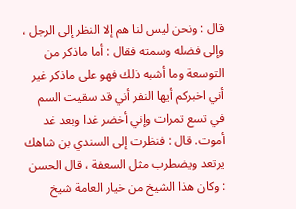قال : ونحن ليس لنا هم إلا النظر إلى الرجل ، وإلى فضله وسمته فقال : أما ماذكر من التوسعة وما أشبه ذلك فهو على ماذكر غير أني اخبركم أيها النفر أني قد سقيت السم في تسع تمرات وإني أخضر غدا وبعد غد أموت. قال : فنظرت إلى السندي بن شاهك يرتعد ويضطرب مثل السعفة ، قال الحسن : وكان هذا الشيخ من خيار العامة شيخ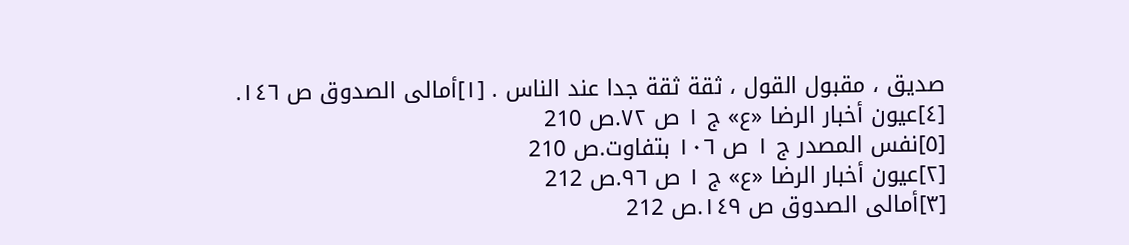صديق ، مقبول القول ، ثقة ثقة جدا عند الناس . [١]أمالى الصدوق ص ١٤٦.
[٤]عيون أخبار الرضا «ع» ج ١ ص ٧٢.ص 210
[٥]نفس المصدر ج ١ ص ١٠٦ بتفاوت.ص 210
[٢]عيون أخبار الرضا «ع» ج ١ ص ٩٦.ص 212
[٣]أمالى الصدوق ص ١٤٩.ص 212